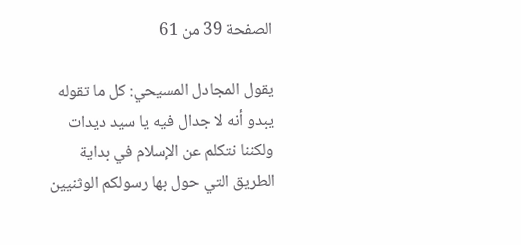الصفحة 39 من 61

يقول المجادل المسيحي: كل ما تقوله يبدو أنه لا جدال فيه يا سيد ديدات ولكننا نتكلم عن الإسلام في بداية الطريق التي حول بها رسولكم الوثنيين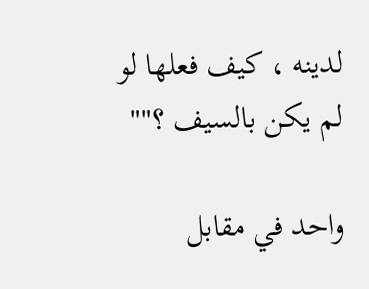لدينه ، كيف فعلها لو لم يكن بالسيف ؟""

واحد في مقابل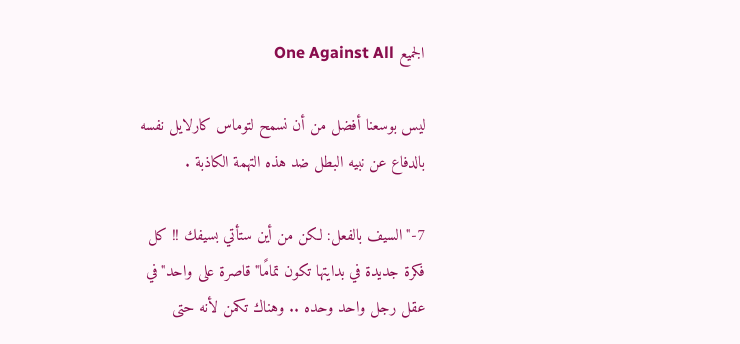الجميع One Against All

ليس بوسعنا أفضل من أن نسمح لتوماس كارلايل نفسه بالدفاع عن نبيه البطل ضد هذه التهمة الكاذبة .

7-"السيف بالفعل: لكن من أين ستأتي بسيفك !! كل فكرة جديدة في بدايتها تكون تمامًا"قاصرة على واحد"في عقل رجل واحد وحده .. وهناك تكمن لأنه حتى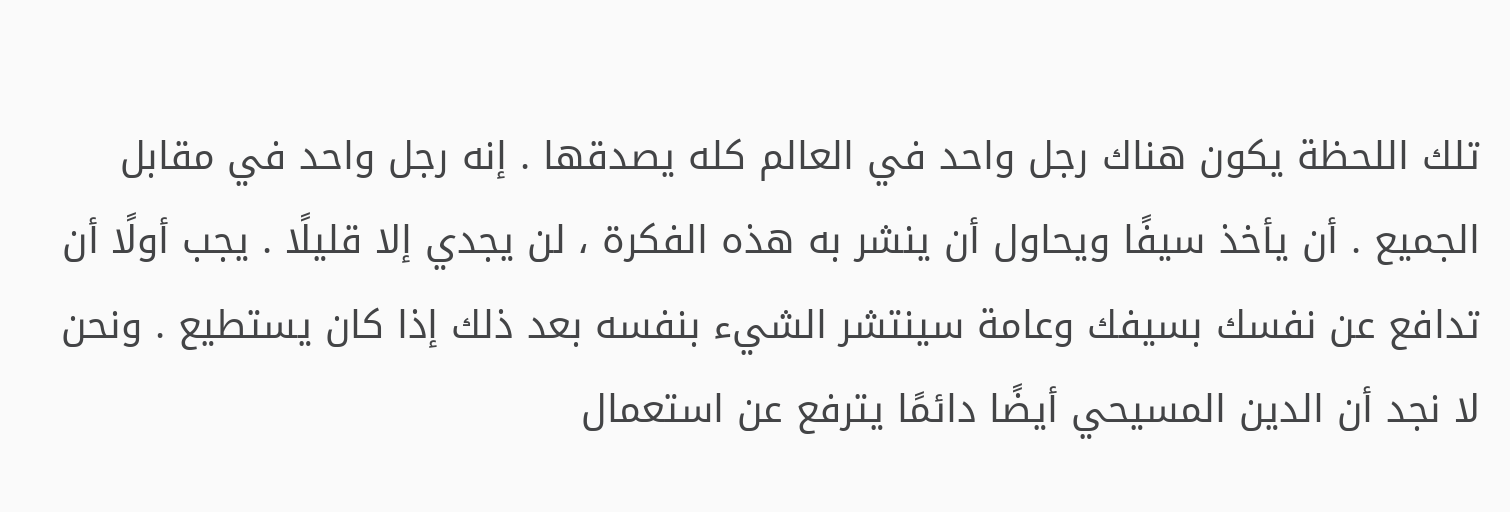تلك اللحظة يكون هناك رجل واحد في العالم كله يصدقها . إنه رجل واحد في مقابل الجميع . أن يأخذ سيفًا ويحاول أن ينشر به هذه الفكرة ، لن يجدي إلا قليلًا . يجب أولًا أن تدافع عن نفسك بسيفك وعامة سينتشر الشيء بنفسه بعد ذلك إذا كان يستطيع . ونحن لا نجد أن الدين المسيحي أيضًا دائمًا يترفع عن استعمال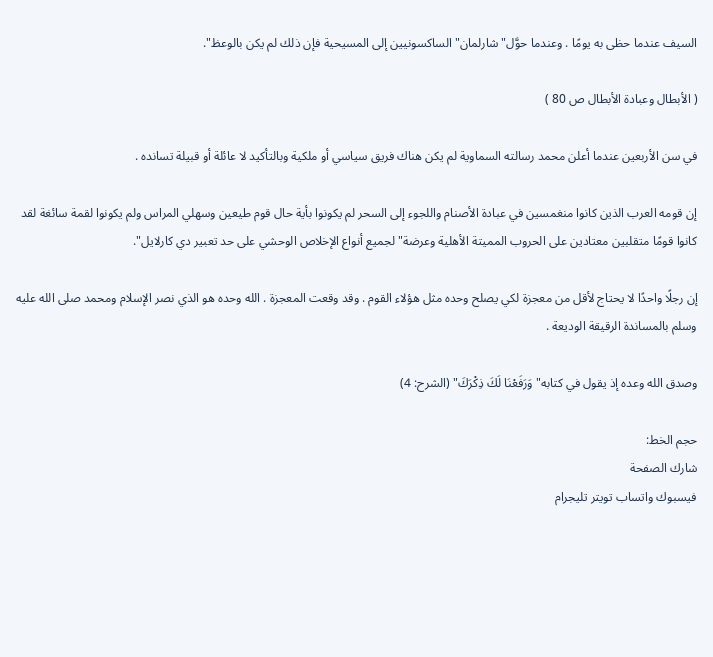السيف عندما حظى به يومًا . وعندما حوَّل"شارلمان"الساكسونيين إلى المسيحية فإن ذلك لم يكن بالوعظ".

( الأبطال وعبادة الأبطال ص 80 )

في سن الأربعين عندما أعلن محمد رسالته السماوية لم يكن هناك فريق سياسي أو ملكية وبالتأكيد لا عائلة أو قبيلة تسانده .

إن قومه العرب الذين كانوا منغمسين في عبادة الأصنام واللجوء إلى السحر لم يكونوا بأية حال قوم طيعين وسهلي المراس ولم يكونوا لقمة سائغة لقد كانوا قومًا متقلبين معتادين على الحروب المميتة الأهلية وعرضة"لجميع أنواع الإخلاص الوحشي على حد تعبير دي كارلايل".

إن رجلًا واحدًا لا يحتاج لأقل من معجزة لكي يصلح وحده مثل هؤلاء القوم . وقد وقعت المعجزة . الله وحده هو الذي نصر الإسلام ومحمد صلى الله عليه وسلم بالمساندة الرقيقة الوديعة .

وصدق الله وعده إذ يقول في كتابه"وَرَفَعْنَا لَكَ ذِكْرَكَ" (الشرح: 4)

حجم الخط:
شارك الصفحة
فيسبوك واتساب تويتر تليجرام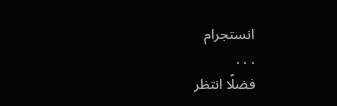انستجرام
. . .
فضلًا انتظر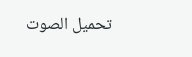تحميل الصوت